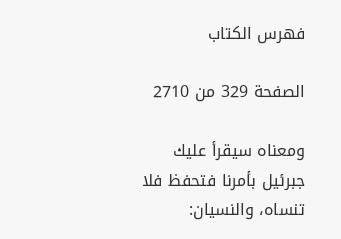فهرس الكتاب

الصفحة 329 من 2710

ومعناه سيقرأ عليك جبرئيل بأمرنا فتحفظ فلا تنساه، والنسيان: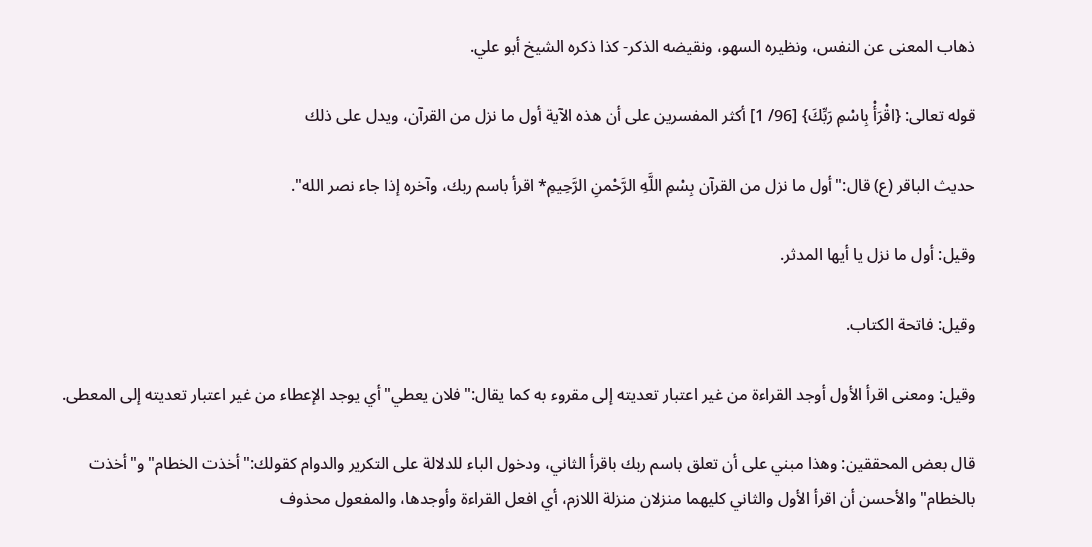ذهاب المعنى عن النفس، ونظيره السهو، ونقيضه الذكر- كذا ذكره الشيخ أبو علي.

قوله تعالى: {اقْرَأْ بِاسْمِ رَبِّكَ} [96/ 1] أكثر المفسرين على أن هذه الآية أول ما نزل من القرآن، ويدل على ذلك

حديث الباقر (ع) قال:"أول ما نزل من القرآن بِسْمِ اللَّهِ الرَّحْمنِ الرَّحِيمِ* اقرأ باسم ربك، وآخره إذا جاء نصر الله".

وقيل: أول ما نزل يا أيها المدثر.

وقيل: فاتحة الكتاب.

وقيل: ومعنى اقرأ الأول أوجد القراءة من غير اعتبار تعديته إلى مقروء به كما يقال:"فلان يعطي"أي يوجد الإعطاء من غير اعتبار تعديته إلى المعطى.

قال بعض المحققين: وهذا مبني على أن تعلق باسم ربك باقرأ الثاني، ودخول الباء للدلالة على التكرير والدوام كقولك:"أخذت الخطام"و"أخذت بالخطام"والأحسن أن اقرأ الأول والثاني كليهما منزلان منزلة اللازم، أي افعل القراءة وأوجدها، والمفعول محذوف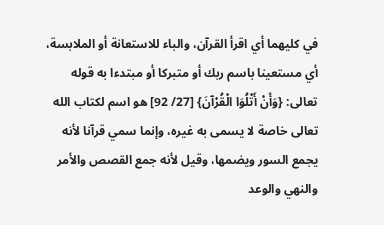في كليهما أي اقرأ القرآن، والباء للاستعانة أو الملابسة، أي مستعينا باسم ربك أو متبركا أو مبتدءا به قوله تعالى: {وَأَنْ أَتْلُوَا الْقُرْآنَ} [27/ 92] هو اسم لكتاب الله تعالى خاصة لا يسمى به غيره، وإنما سمي قرآنا لأنه يجمع السور ويضمها، وقيل لأنه جمع القصص والأمر والنهي والوعد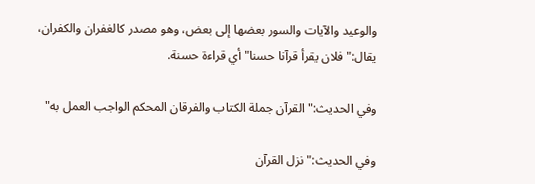والوعيد والآيات والسور بعضها إلى بعض، وهو مصدر كالغفران والكفران، يقال:"فلان يقرأ قرآنا حسنا"أي قراءة حسنة.

وفي الحديث:"القرآن جملة الكتاب والفرقان المحكم الواجب العمل به"

وفي الحديث:"نزل القرآن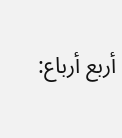أربع أرباع: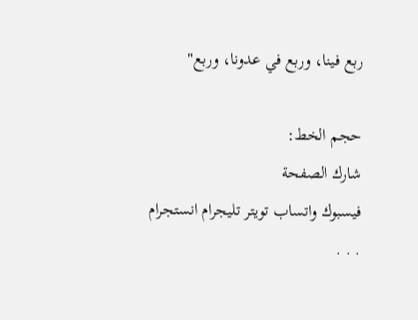ربع فينا، وربع في عدونا، وربع"

حجم الخط:
شارك الصفحة
فيسبوك واتساب تويتر تليجرام انستجرام
. . .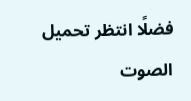فضلًا انتظر تحميل الصوت